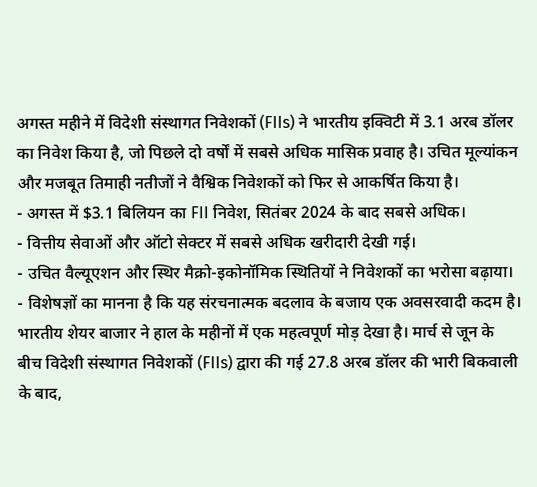अगस्त महीने में विदेशी संस्थागत निवेशकों (FIIs) ने भारतीय इक्विटी में 3.1 अरब डॉलर का निवेश किया है, जो पिछले दो वर्षों में सबसे अधिक मासिक प्रवाह है। उचित मूल्यांकन और मजबूत तिमाही नतीजों ने वैश्विक निवेशकों को फिर से आकर्षित किया है।
- अगस्त में $3.1 बिलियन का FII निवेश, सितंबर 2024 के बाद सबसे अधिक।
- वित्तीय सेवाओं और ऑटो सेक्टर में सबसे अधिक खरीदारी देखी गई।
- उचित वैल्यूएशन और स्थिर मैक्रो-इकोनॉमिक स्थितियों ने निवेशकों का भरोसा बढ़ाया।
- विशेषज्ञों का मानना है कि यह संरचनात्मक बदलाव के बजाय एक अवसरवादी कदम है।
भारतीय शेयर बाजार ने हाल के महीनों में एक महत्वपूर्ण मोड़ देखा है। मार्च से जून के बीच विदेशी संस्थागत निवेशकों (FIIs) द्वारा की गई 27.8 अरब डॉलर की भारी बिकवाली के बाद,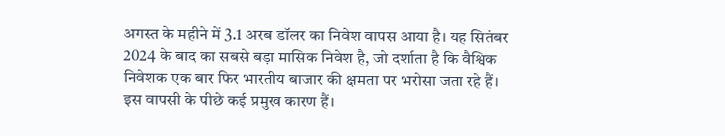अगस्त के महीने में 3.1 अरब डॉलर का निवेश वापस आया है। यह सितंबर 2024 के बाद का सबसे बड़ा मासिक निवेश है, जो दर्शाता है कि वैश्विक निवेशक एक बार फिर भारतीय बाजार की क्षमता पर भरोसा जता रहे हैं।
इस वापसी के पीछे कई प्रमुख कारण हैं।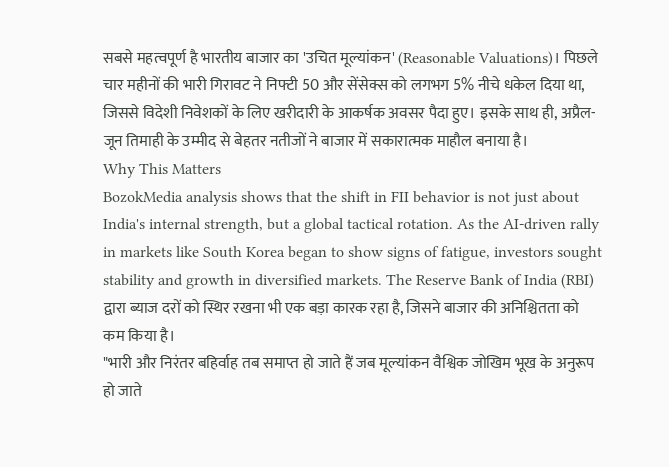सबसे महत्वपूर्ण है भारतीय बाजार का 'उचित मूल्यांकन' (Reasonable Valuations)। पिछले चार महीनों की भारी गिरावट ने निफ्टी 50 और सेंसेक्स को लगभग 5% नीचे धकेल दिया था, जिससे विदेशी निवेशकों के लिए खरीदारी के आकर्षक अवसर पैदा हुए। इसके साथ ही, अप्रैल-जून तिमाही के उम्मीद से बेहतर नतीजों ने बाजार में सकारात्मक माहौल बनाया है।
Why This Matters
BozokMedia analysis shows that the shift in FII behavior is not just about India's internal strength, but a global tactical rotation. As the AI-driven rally in markets like South Korea began to show signs of fatigue, investors sought stability and growth in diversified markets. The Reserve Bank of India (RBI) द्वारा ब्याज दरों को स्थिर रखना भी एक बड़ा कारक रहा है, जिसने बाजार की अनिश्चितता को कम किया है।
"भारी और निरंतर बहिर्वाह तब समाप्त हो जाते हैं जब मूल्यांकन वैश्विक जोखिम भूख के अनुरूप हो जाते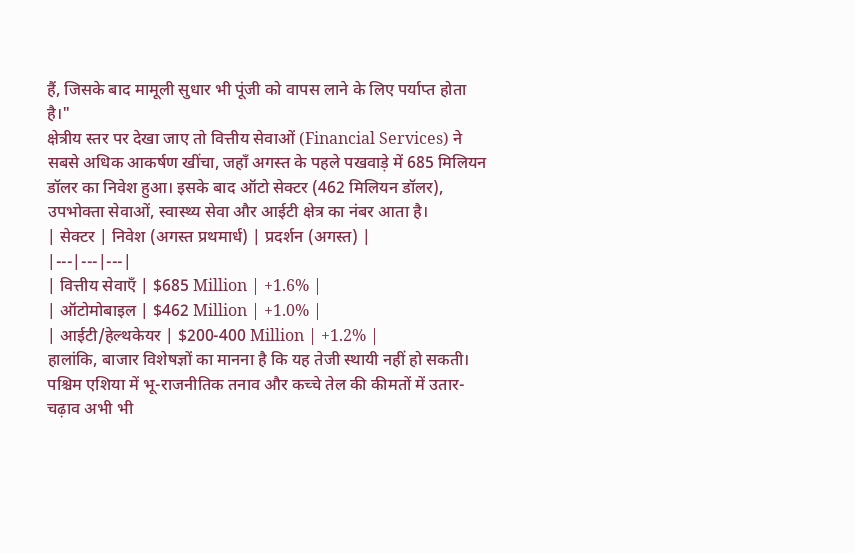हैं, जिसके बाद मामूली सुधार भी पूंजी को वापस लाने के लिए पर्याप्त होता है।"
क्षेत्रीय स्तर पर देखा जाए तो वित्तीय सेवाओं (Financial Services) ने सबसे अधिक आकर्षण खींचा, जहाँ अगस्त के पहले पखवाड़े में 685 मिलियन डॉलर का निवेश हुआ। इसके बाद ऑटो सेक्टर (462 मिलियन डॉलर), उपभोक्ता सेवाओं, स्वास्थ्य सेवा और आईटी क्षेत्र का नंबर आता है।
| सेक्टर | निवेश (अगस्त प्रथमार्ध) | प्रदर्शन (अगस्त) |
|---|---|---|
| वित्तीय सेवाएँ | $685 Million | +1.6% |
| ऑटोमोबाइल | $462 Million | +1.0% |
| आईटी/हेल्थकेयर | $200-400 Million | +1.2% |
हालांकि, बाजार विशेषज्ञों का मानना है कि यह तेजी स्थायी नहीं हो सकती। पश्चिम एशिया में भू-राजनीतिक तनाव और कच्चे तेल की कीमतों में उतार-चढ़ाव अभी भी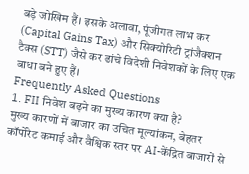बड़े जोखिम हैं। इसके अलावा, पूंजीगत लाभ कर (Capital Gains Tax) और सिक्योरिटी ट्रांजैक्शन टैक्स (STT) जैसे कर ढांचे विदेशी निवेशकों के लिए एक बाधा बने हुए हैं।
Frequently Asked Questions
1. FII निवेश बढ़ने का मुख्य कारण क्या है?
मुख्य कारणों में बाजार का उचित मूल्यांकन, बेहतर कॉर्पोरेट कमाई और वैश्विक स्तर पर AI-केंद्रित बाजारों से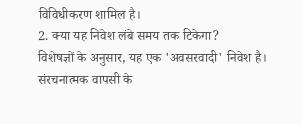विविधीकरण शामिल है।
2. क्या यह निवेश लंबे समय तक टिकेगा?
विशेषज्ञों के अनुसार, यह एक 'अवसरवादी' निवेश है। संरचनात्मक वापसी के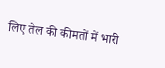लिए तेल की कीमतों में भारी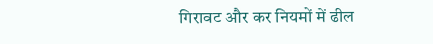गिरावट और कर नियमों में ढील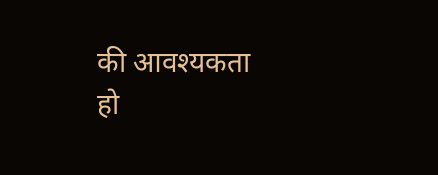की आवश्यकता हो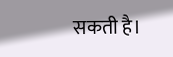सकती है।